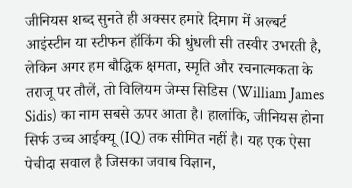जीनियस शब्द सुनते ही अक्सर हमारे दिमाग में अल्बर्ट आइंस्टीन या स्टीफन हॉकिंग की धुंधली सी तस्वीर उभरती है, लेकिन अगर हम बौद्धिक क्षमता, स्मृति और रचनात्मकता के तराजू पर तौलें, तो विलियम जेम्स सिडिस (William James Sidis) का नाम सबसे ऊपर आता है। हालांकि, जीनियस होना सिर्फ उच्च आईक्यू (IQ) तक सीमित नहीं है। यह एक ऐसा पेचीदा सवाल है जिसका जवाब विज्ञान,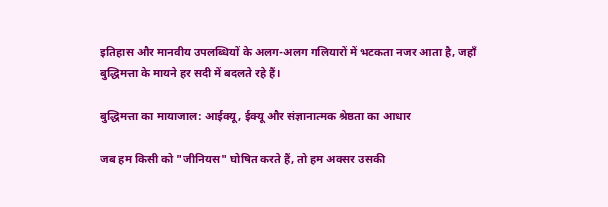इतिहास और मानवीय उपलब्धियों के अलग-अलग गलियारों में भटकता नजर आता है, जहाँ बुद्धिमत्ता के मायने हर सदी में बदलते रहे हैं।

बुद्धिमत्ता का मायाजाल: आईक्यू, ईक्यू और संज्ञानात्मक श्रेष्ठता का आधार

जब हम किसी को "जीनियस" घोषित करते हैं, तो हम अक्सर उसकी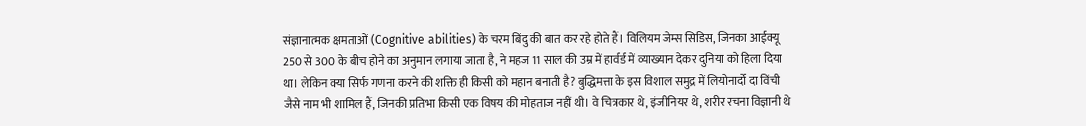संज्ञानात्मक क्षमताओं (Cognitive abilities) के चरम बिंदु की बात कर रहे होते हैं। विलियम जेम्स सिडिस, जिनका आईक्यू 250 से 300 के बीच होने का अनुमान लगाया जाता है, ने महज 11 साल की उम्र में हार्वर्ड में व्याख्यान देकर दुनिया को हिला दिया था। लेकिन क्या सिर्फ गणना करने की शक्ति ही किसी को महान बनाती है? बुद्धिमत्ता के इस विशाल समुद्र में लियोनार्दो दा विंची जैसे नाम भी शामिल हैं, जिनकी प्रतिभा किसी एक विषय की मोहताज नहीं थी। वे चित्रकार थे, इंजीनियर थे, शरीर रचना विज्ञानी थे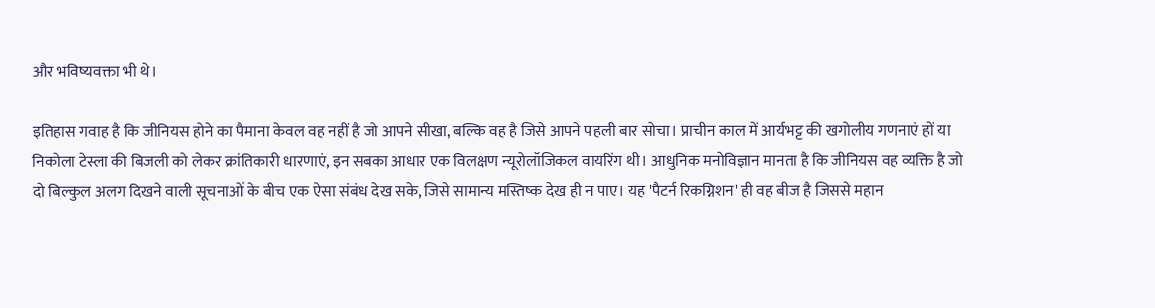और भविष्यवक्ता भी थे।

इतिहास गवाह है कि जीनियस होने का पैमाना केवल वह नहीं है जो आपने सीखा, बल्कि वह है जिसे आपने पहली बार सोचा। प्राचीन काल में आर्यभट्ट की खगोलीय गणनाएं हों या निकोला टेस्ला की बिजली को लेकर क्रांतिकारी धारणाएं, इन सबका आधार एक विलक्षण न्यूरोलॉजिकल वायरिंग थी। आधुनिक मनोविज्ञान मानता है कि जीनियस वह व्यक्ति है जो दो बिल्कुल अलग दिखने वाली सूचनाओं के बीच एक ऐसा संबंध देख सके, जिसे सामान्य मस्तिष्क देख ही न पाए। यह 'पैटर्न रिकग्निशन' ही वह बीज है जिससे महान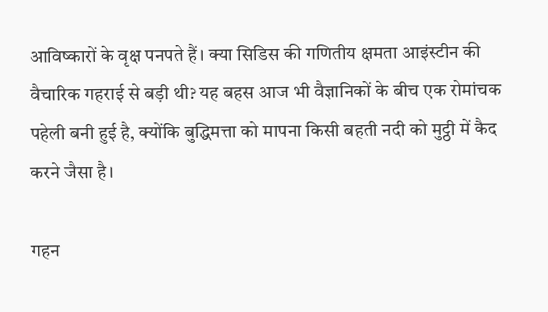आविष्कारों के वृक्ष पनपते हैं। क्या सिडिस की गणितीय क्षमता आइंस्टीन की वैचारिक गहराई से बड़ी थी? यह बहस आज भी वैज्ञानिकों के बीच एक रोमांचक पहेली बनी हुई है, क्योंकि बुद्धिमत्ता को मापना किसी बहती नदी को मुट्ठी में कैद करने जैसा है।

गहन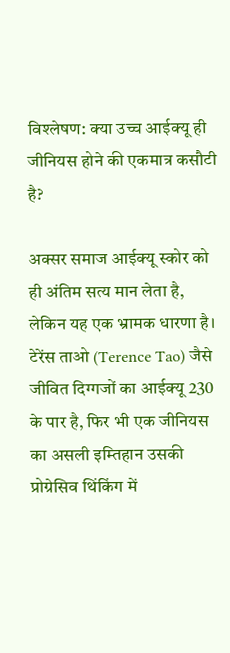विश्लेषण: क्या उच्च आईक्यू ही जीनियस होने की एकमात्र कसौटी है?

अक्सर समाज आईक्यू स्कोर को ही अंतिम सत्य मान लेता है, लेकिन यह एक भ्रामक धारणा है। टेरेंस ताओ (Terence Tao) जैसे जीवित दिग्गजों का आईक्यू 230 के पार है, फिर भी एक जीनियस का असली इम्तिहान उसकी प्रोग्रेसिव थिंकिंग में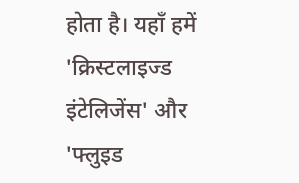होता है। यहाँ हमें 'क्रिस्टलाइज्ड इंटेलिजेंस' और 'फ्लुइड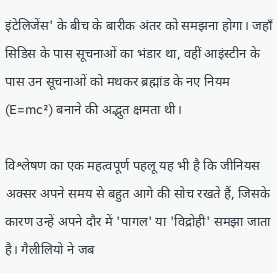इंटेलिजेंस' के बीच के बारीक अंतर को समझना होगा। जहाँ सिडिस के पास सूचनाओं का भंडार था, वहीं आइंस्टीन के पास उन सूचनाओं को मथकर ब्रह्मांड के नए नियम (E=mc²) बनाने की अद्भुत क्षमता थी।

विश्लेषण का एक महत्वपूर्ण पहलू यह भी है कि जीनियस अक्सर अपने समय से बहुत आगे की सोच रखते हैं, जिसके कारण उन्हें अपने दौर में 'पागल' या 'विद्रोही' समझा जाता है। गैलीलियो ने जब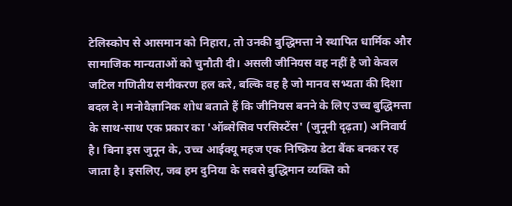टेलिस्कोप से आसमान को निहारा, तो उनकी बुद्धिमत्ता ने स्थापित धार्मिक और सामाजिक मान्यताओं को चुनौती दी। असली जीनियस वह नहीं है जो केवल जटिल गणितीय समीकरण हल करे, बल्कि वह है जो मानव सभ्यता की दिशा बदल दे। मनोवैज्ञानिक शोध बताते हैं कि जीनियस बनने के लिए उच्च बुद्धिमत्ता के साथ-साथ एक प्रकार का 'ऑब्सेसिव परसिस्टेंस' (जुनूनी दृढ़ता) अनिवार्य है। बिना इस जुनून के, उच्च आईक्यू महज एक निष्क्रिय डेटा बैंक बनकर रह जाता है। इसलिए, जब हम दुनिया के सबसे बुद्धिमान व्यक्ति को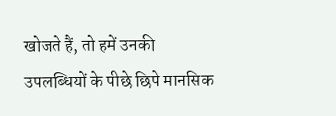खोजते हैं, तो हमें उनकी उपलब्धियों के पीछे छिपे मानसिक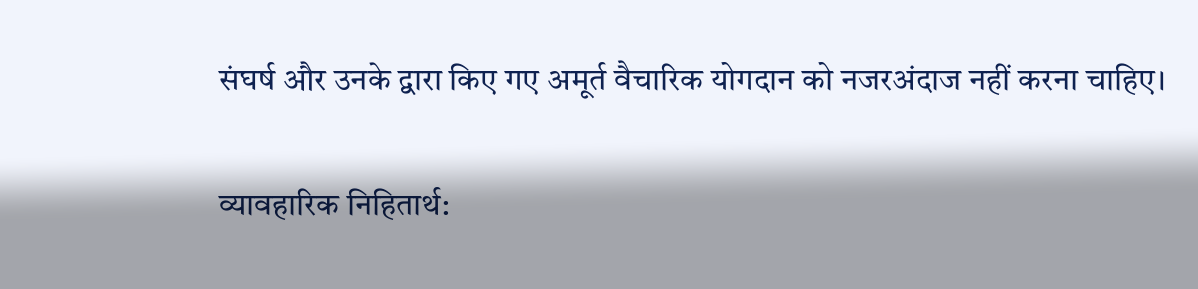संघर्ष और उनके द्वारा किए गए अमूर्त वैचारिक योगदान को नजरअंदाज नहीं करना चाहिए।

व्यावहारिक निहितार्थ: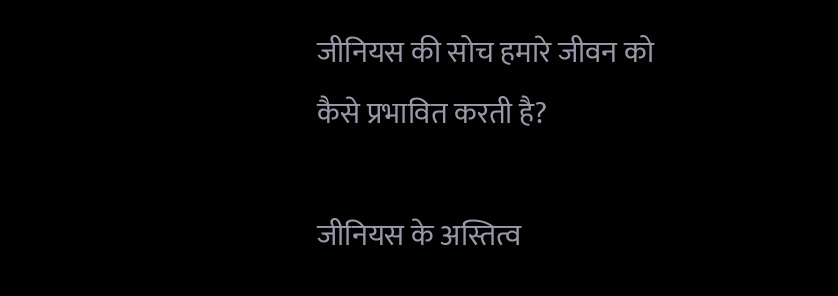जीनियस की सोच हमारे जीवन को कैसे प्रभावित करती है?

जीनियस के अस्तित्व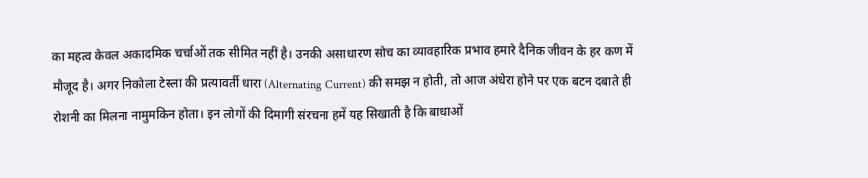का महत्व केवल अकादमिक चर्चाओं तक सीमित नहीं है। उनकी असाधारण सोच का व्यावहारिक प्रभाव हमारे दैनिक जीवन के हर कण में मौजूद है। अगर निकोला टेस्ला की प्रत्यावर्ती धारा (Alternating Current) की समझ न होती, तो आज अंधेरा होने पर एक बटन दबाते ही रोशनी का मिलना नामुमकिन होता। इन लोगों की दिमागी संरचना हमें यह सिखाती है कि बाधाओं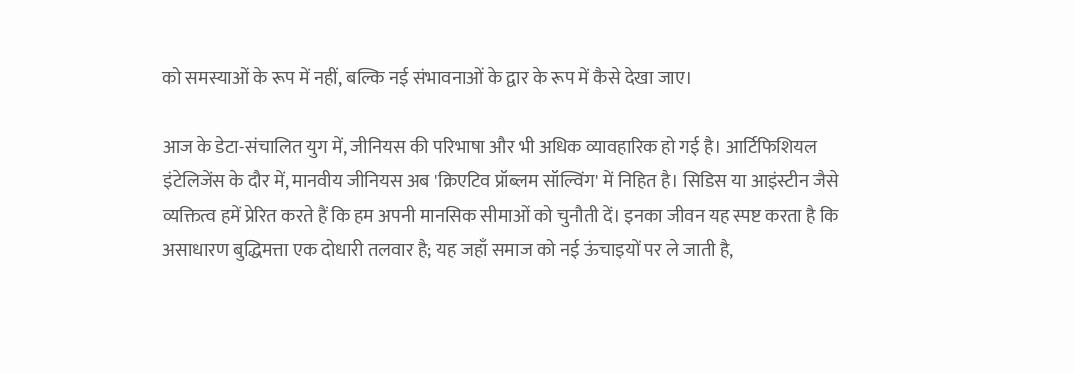को समस्याओं के रूप में नहीं, बल्कि नई संभावनाओं के द्वार के रूप में कैसे देखा जाए।

आज के डेटा-संचालित युग में, जीनियस की परिभाषा और भी अधिक व्यावहारिक हो गई है। आर्टिफिशियल इंटेलिजेंस के दौर में, मानवीय जीनियस अब 'क्रिएटिव प्रॉब्लम सॉल्विंग' में निहित है। सिडिस या आइंस्टीन जैसे व्यक्तित्व हमें प्रेरित करते हैं कि हम अपनी मानसिक सीमाओं को चुनौती दें। इनका जीवन यह स्पष्ट करता है कि असाधारण बुद्धिमत्ता एक दोधारी तलवार है; यह जहाँ समाज को नई ऊंचाइयों पर ले जाती है,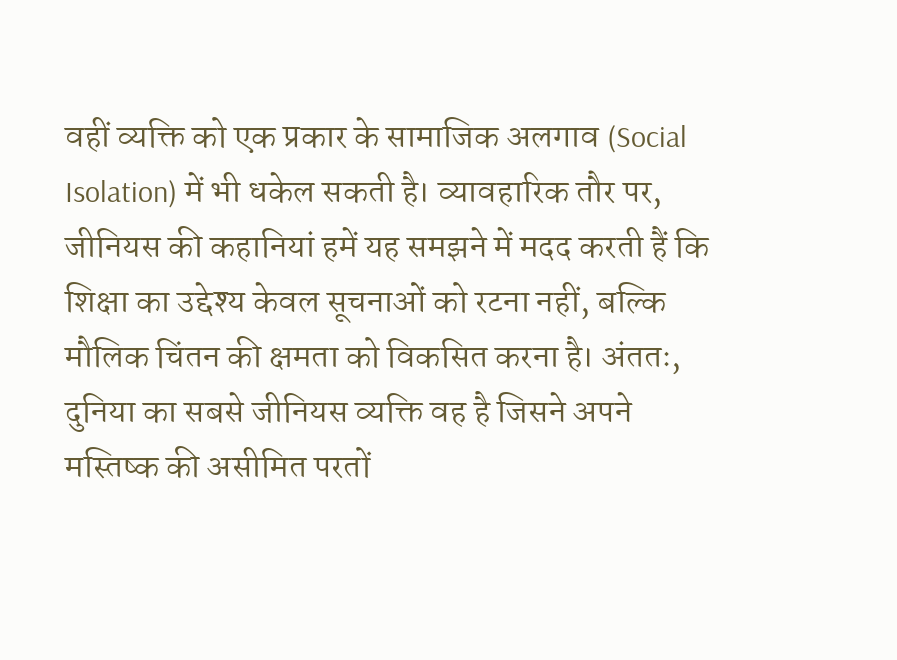वहीं व्यक्ति को एक प्रकार के सामाजिक अलगाव (Social Isolation) में भी धकेल सकती है। व्यावहारिक तौर पर, जीनियस की कहानियां हमें यह समझने में मदद करती हैं कि शिक्षा का उद्देश्य केवल सूचनाओं को रटना नहीं, बल्कि मौलिक चिंतन की क्षमता को विकसित करना है। अंततः, दुनिया का सबसे जीनियस व्यक्ति वह है जिसने अपने मस्तिष्क की असीमित परतों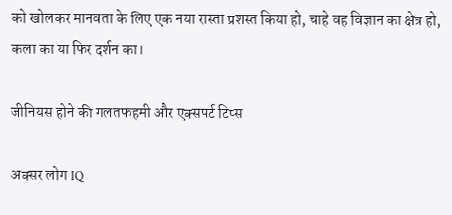को खोलकर मानवता के लिए एक नया रास्ता प्रशस्त किया हो, चाहे वह विज्ञान का क्षेत्र हो, कला का या फिर दर्शन का।

जीनियस होने की गलतफहमी और एक्सपर्ट टिप्स

अक्सर लोग IQ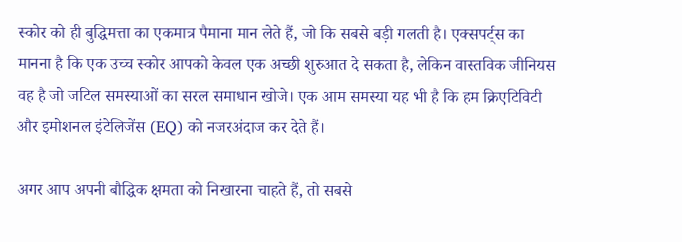स्कोर को ही बुद्धिमत्ता का एकमात्र पैमाना मान लेते हैं, जो कि सबसे बड़ी गलती है। एक्सपर्ट्स का मानना है कि एक उच्च स्कोर आपको केवल एक अच्छी शुरुआत दे सकता है, लेकिन वास्तविक जीनियस वह है जो जटिल समस्याओं का सरल समाधान खोजे। एक आम समस्या यह भी है कि हम क्रिएटिविटी और इमोशनल इंटेलिजेंस (EQ) को नजरअंदाज कर देते हैं।

अगर आप अपनी बौद्धिक क्षमता को निखारना चाहते हैं, तो सबसे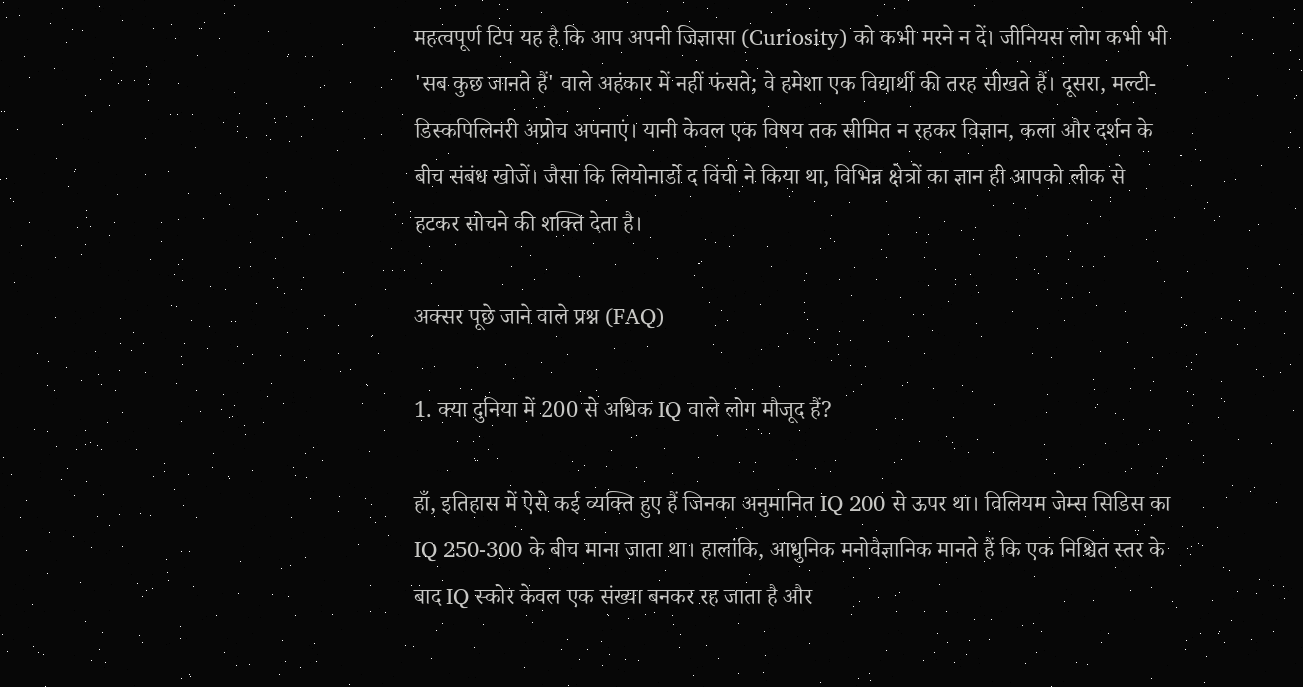महत्वपूर्ण टिप यह है कि आप अपनी जिज्ञासा (Curiosity) को कभी मरने न दें। जीनियस लोग कभी भी 'सब कुछ जानते हैं' वाले अहंकार में नहीं फंसते; वे हमेशा एक विद्यार्थी की तरह सीखते हैं। दूसरा, मल्टी-डिस्कपिलिनरी अप्रोच अपनाएं। यानी केवल एक विषय तक सीमित न रहकर विज्ञान, कला और दर्शन के बीच संबंध खोजें। जैसा कि लियोनार्डो द विंची ने किया था, विभिन्न क्षेत्रों का ज्ञान ही आपको लीक से हटकर सोचने की शक्ति देता है।

अक्सर पूछे जाने वाले प्रश्न (FAQ)

1. क्या दुनिया में 200 से अधिक IQ वाले लोग मौजूद हैं?

हाँ, इतिहास में ऐसे कई व्यक्ति हुए हैं जिनका अनुमानित IQ 200 से ऊपर था। विलियम जेम्स सिडिस का IQ 250-300 के बीच माना जाता था। हालांकि, आधुनिक मनोवैज्ञानिक मानते हैं कि एक निश्चित स्तर के बाद IQ स्कोर केवल एक संख्या बनकर रह जाता है और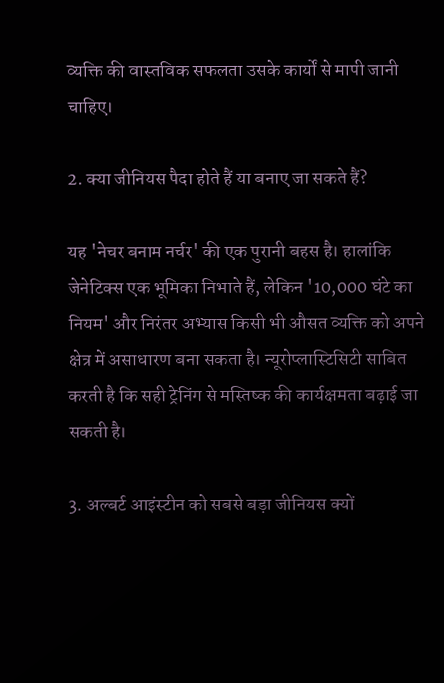व्यक्ति की वास्तविक सफलता उसके कार्यों से मापी जानी चाहिए।

2. क्या जीनियस पैदा होते हैं या बनाए जा सकते हैं?

यह 'नेचर बनाम नर्चर' की एक पुरानी बहस है। हालांकि जेनेटिक्स एक भूमिका निभाते हैं, लेकिन '10,000 घंटे का नियम' और निरंतर अभ्यास किसी भी औसत व्यक्ति को अपने क्षेत्र में असाधारण बना सकता है। न्यूरोप्लास्टिसिटी साबित करती है कि सही ट्रेनिंग से मस्तिष्क की कार्यक्षमता बढ़ाई जा सकती है।

3. अल्बर्ट आइंस्टीन को सबसे बड़ा जीनियस क्यों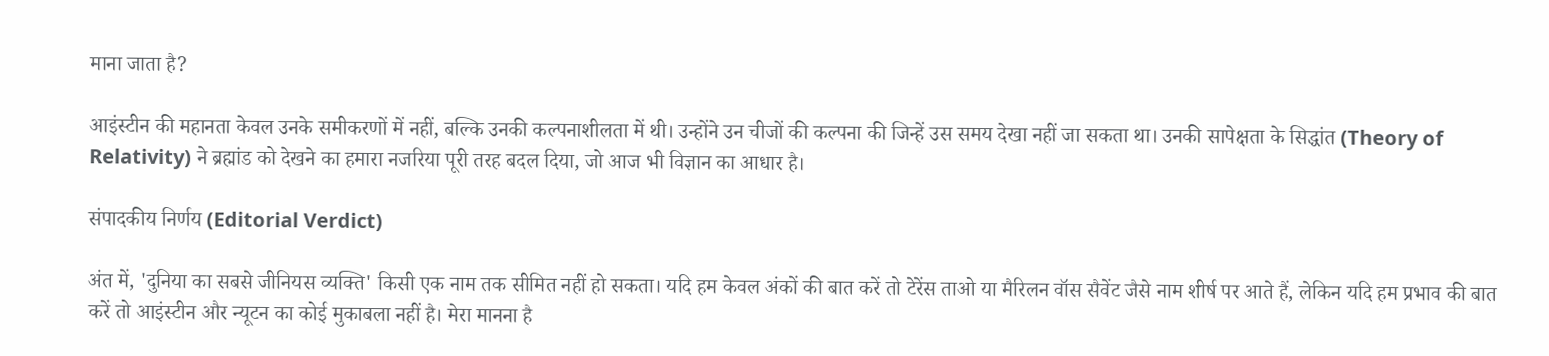माना जाता है?

आइंस्टीन की महानता केवल उनके समीकरणों में नहीं, बल्कि उनकी कल्पनाशीलता में थी। उन्होंने उन चीजों की कल्पना की जिन्हें उस समय देखा नहीं जा सकता था। उनकी सापेक्षता के सिद्धांत (Theory of Relativity) ने ब्रह्मांड को देखने का हमारा नजरिया पूरी तरह बदल दिया, जो आज भी विज्ञान का आधार है।

संपादकीय निर्णय (Editorial Verdict)

अंत में, 'दुनिया का सबसे जीनियस व्यक्ति' किसी एक नाम तक सीमित नहीं हो सकता। यदि हम केवल अंकों की बात करें तो टेरेंस ताओ या मैरिलन वॉस सैवेंट जैसे नाम शीर्ष पर आते हैं, लेकिन यदि हम प्रभाव की बात करें तो आइंस्टीन और न्यूटन का कोई मुकाबला नहीं है। मेरा मानना है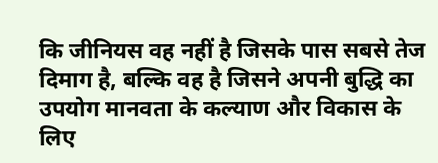कि जीनियस वह नहीं है जिसके पास सबसे तेज दिमाग है, बल्कि वह है जिसने अपनी बुद्धि का उपयोग मानवता के कल्याण और विकास के लिए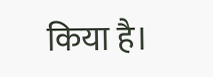किया है।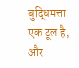बुद्धिमत्ता एक टूल है, और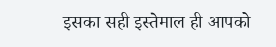इसका सही इस्तेमाल ही आपको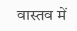वास्तव में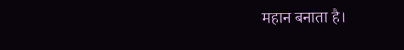महान बनाता है।